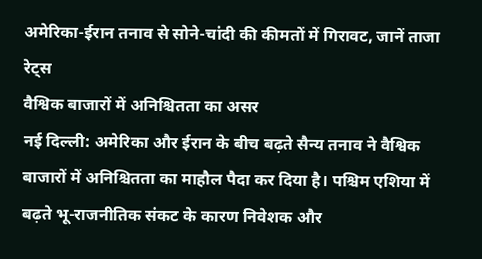अमेरिका-ईरान तनाव से सोने-चांदी की कीमतों में गिरावट, जानें ताजा रेट्स
वैश्विक बाजारों में अनिश्चितता का असर
नई दिल्ली: अमेरिका और ईरान के बीच बढ़ते सैन्य तनाव ने वैश्विक बाजारों में अनिश्चितता का माहौल पैदा कर दिया है। पश्चिम एशिया में बढ़ते भू-राजनीतिक संकट के कारण निवेशक और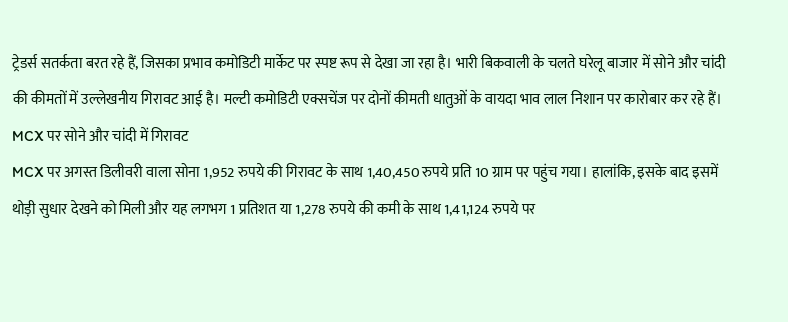ट्रेडर्स सतर्कता बरत रहे हैं, जिसका प्रभाव कमोडिटी मार्केट पर स्पष्ट रूप से देखा जा रहा है। भारी बिकवाली के चलते घरेलू बाजार में सोने और चांदी की कीमतों में उल्लेखनीय गिरावट आई है। मल्टी कमोडिटी एक्सचेंज पर दोनों कीमती धातुओं के वायदा भाव लाल निशान पर कारोबार कर रहे हैं।
MCX पर सोने और चांदी में गिरावट
MCX पर अगस्त डिलीवरी वाला सोना 1,952 रुपये की गिरावट के साथ 1,40,450 रुपये प्रति 10 ग्राम पर पहुंच गया। हालांकि, इसके बाद इसमें थोड़ी सुधार देखने को मिली और यह लगभग 1 प्रतिशत या 1,278 रुपये की कमी के साथ 1,41,124 रुपये पर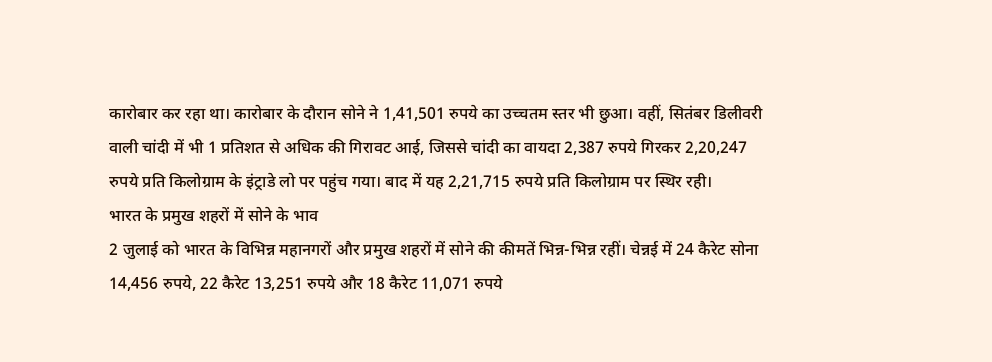कारोबार कर रहा था। कारोबार के दौरान सोने ने 1,41,501 रुपये का उच्चतम स्तर भी छुआ। वहीं, सितंबर डिलीवरी वाली चांदी में भी 1 प्रतिशत से अधिक की गिरावट आई, जिससे चांदी का वायदा 2,387 रुपये गिरकर 2,20,247 रुपये प्रति किलोग्राम के इंट्राडे लो पर पहुंच गया। बाद में यह 2,21,715 रुपये प्रति किलोग्राम पर स्थिर रही।
भारत के प्रमुख शहरों में सोने के भाव
2 जुलाई को भारत के विभिन्न महानगरों और प्रमुख शहरों में सोने की कीमतें भिन्न-भिन्न रहीं। चेन्नई में 24 कैरेट सोना 14,456 रुपये, 22 कैरेट 13,251 रुपये और 18 कैरेट 11,071 रुपये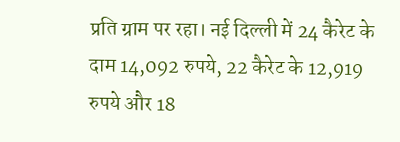प्रति ग्राम पर रहा। नई दिल्ली में 24 कैरेट के दाम 14,092 रुपये, 22 कैरेट के 12,919 रुपये और 18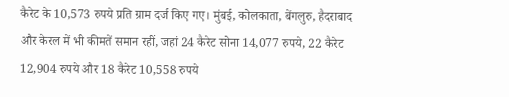कैरेट के 10,573 रुपये प्रति ग्राम दर्ज किए गए। मुंबई, कोलकाता, बेंगलुरु, हैदराबाद और केरल में भी कीमतें समान रहीं, जहां 24 कैरेट सोना 14,077 रुपये, 22 कैरेट 12,904 रुपये और 18 कैरेट 10,558 रुपये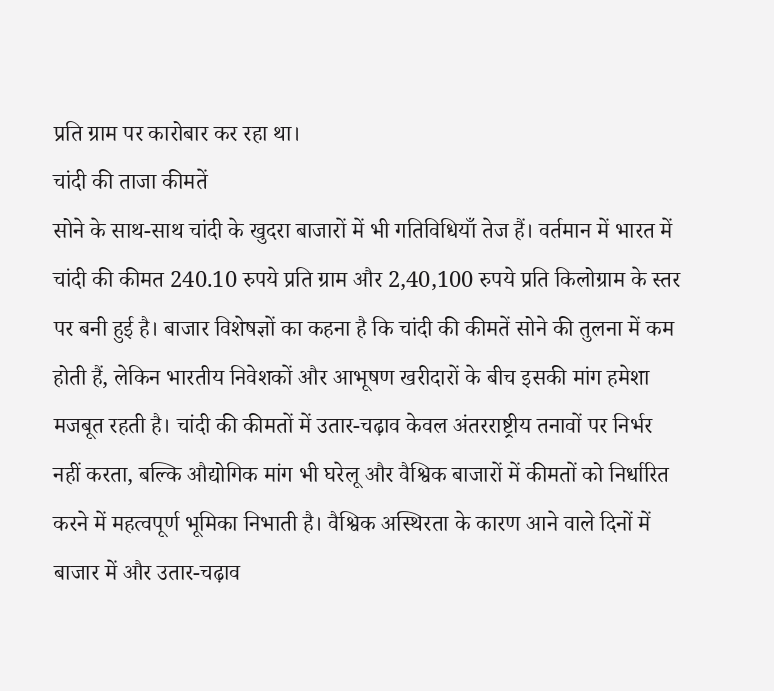प्रति ग्राम पर कारोबार कर रहा था।
चांदी की ताजा कीमतें
सोने के साथ-साथ चांदी के खुदरा बाजारों में भी गतिविधियाँ तेज हैं। वर्तमान में भारत में चांदी की कीमत 240.10 रुपये प्रति ग्राम और 2,40,100 रुपये प्रति किलोग्राम के स्तर पर बनी हुई है। बाजार विशेषज्ञों का कहना है कि चांदी की कीमतें सोने की तुलना में कम होती हैं, लेकिन भारतीय निवेशकों और आभूषण खरीदारों के बीच इसकी मांग हमेशा मजबूत रहती है। चांदी की कीमतों में उतार-चढ़ाव केवल अंतरराष्ट्रीय तनावों पर निर्भर नहीं करता, बल्कि औद्योगिक मांग भी घरेलू और वैश्विक बाजारों में कीमतों को निर्धारित करने में महत्वपूर्ण भूमिका निभाती है। वैश्विक अस्थिरता के कारण आने वाले दिनों में बाजार में और उतार-चढ़ाव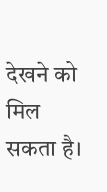देखने को मिल सकता है।